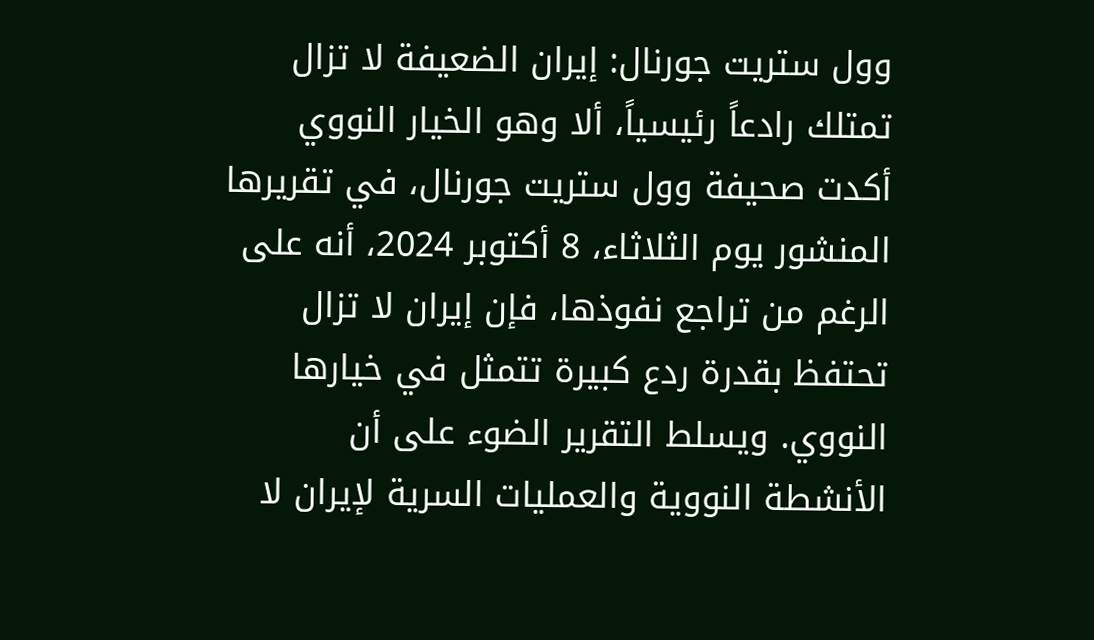وول ستريت جورنال: إيران الضعيفة لا تزال تمتلك رادعاً رئيسياً، ألا وهو الخيار النووي
أكدت صحيفة وول ستريت جورنال، في تقريرها المنشور يوم الثلاثاء، 8 أكتوبر 2024، أنه على الرغم من تراجع نفوذها، فإن إيران لا تزال تحتفظ بقدرة ردع كبيرة تتمثل في خيارها النووي. ويسلط التقرير الضوء على أن الأنشطة النووية والعمليات السرية لإيران لا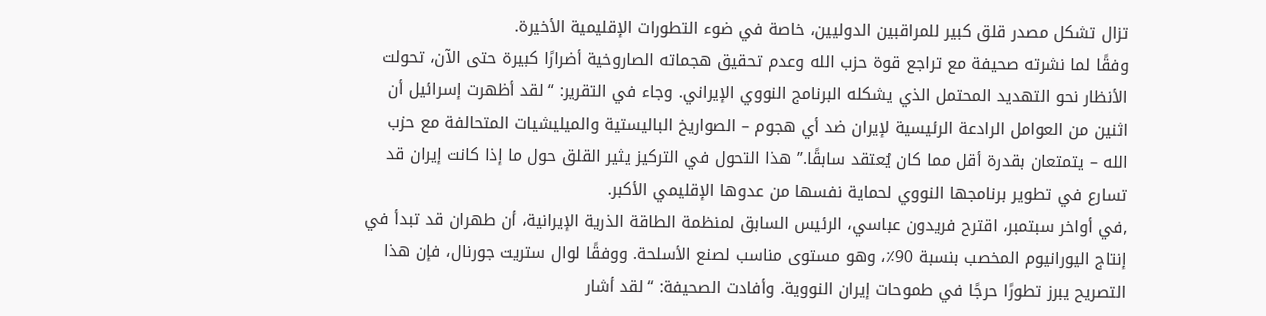تزال تشكل مصدر قلق كبير للمراقبين الدوليين، خاصة في ضوء التطورات الإقليمية الأخيرة.
وفقًا لما نشرته صحيفة مع تراجع قوة حزب الله وعدم تحقيق هجماته الصاروخية أضرارًا كبيرة حتى الآن، تحولت الأنظار نحو التهديد المحتمل الذي يشكله البرنامج النووي الإيراني. وجاء في التقرير: “لقد أظهرت إسرائيل أن اثنين من العوامل الرادعة الرئيسية لإيران ضد أي هجوم – الصواريخ الباليستية والميليشيات المتحالفة مع حزب الله – يتمتعان بقدرة أقل مما كان يُعتقد سابقًا.” هذا التحول في التركيز يثير القلق حول ما إذا كانت إيران قد تسارع في تطوير برنامجها النووي لحماية نفسها من عدوها الإقليمي الأكبر.
,في أواخر سبتمبر، اقترح فريدون عباسي، الرئيس السابق لمنظمة الطاقة الذرية الإيرانية، أن طهران قد تبدأ في إنتاج اليورانيوم المخصب بنسبة 90٪، وهو مستوى مناسب لصنع الأسلحة. ووفقًا لوال ستريت جورنال، فإن هذا التصريح يبرز تطورًا حرجًا في طموحات إيران النووية. وأفادت الصحيفة: “لقد أشار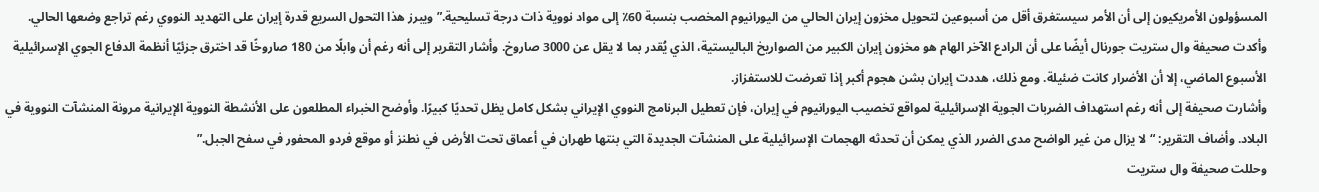المسؤولون الأمريكيون إلى أن الأمر سيستغرق أقل من أسبوعين لتحويل مخزون إيران الحالي من اليورانيوم المخصب بنسبة 60٪ إلى مواد نووية ذات درجة تسليحية.” ويبرز هذا التحول السريع قدرة إيران على التهديد النووي رغم تراجع وضعها الحالي.
وأكدت صحيفة وال ستريت جورنال أيضًا على أن الرادع الآخر الهام هو مخزون إيران الكبير من الصواريخ الباليستية، الذي يُقدر بما لا يقل عن 3000 صاروخ. وأشار التقرير إلى أنه رغم أن وابلًا من 180 صاروخًا قد اخترق جزئيًا أنظمة الدفاع الجوي الإسرائيلية الأسبوع الماضي، إلا أن الأضرار كانت ضئيلة. ومع ذلك، هددت إيران بشن هجوم أكبر إذا تعرضت للاستفزاز.
وأشارت صحيفة إلى أنه رغم استهداف الضربات الجوية الإسرائيلية لمواقع تخصيب اليورانيوم في إيران، فإن تعطيل البرنامج النووي الإيراني بشكل كامل يظل تحديًا كبيرًا. وأوضح الخبراء المطلعون على الأنشطة النووية الإيرانية مرونة المنشآت النووية في البلاد. وأضاف التقرير: “لا يزال من غير الواضح مدى الضرر الذي يمكن أن تحدثه الهجمات الإسرائيلية على المنشآت الجديدة التي بنتها طهران في أعماق تحت الأرض في نطنز أو موقع فردو المحفور في سفح الجبل.”
وحللت صحيفة وال ستريت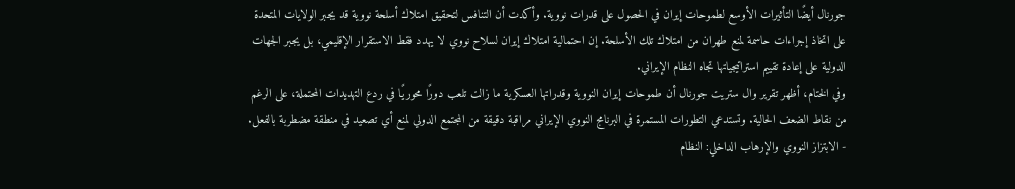جورنال أيضًا التأثيرات الأوسع لطموحات إيران في الحصول على قدرات نووية. وأكدت أن التنافس لتحقيق امتلاك أسلحة نووية قد يجبر الولايات المتحدة على اتخاذ إجراءات حاسمة لمنع طهران من امتلاك تلك الأسلحة. إن احتمالية امتلاك إيران لسلاح نووي لا يهدد فقط الاستقرار الإقليمي، بل يجبر الجهات الدولية على إعادة تقييم استراتيجياتها تجاه النظام الإيراني.
وفي الختام، أظهر تقرير وال ستريت جورنال أن طموحات إيران النووية وقدراتها العسكرية ما زالت تلعب دورًا محوريًا في ردع التهديدات المحتملة، على الرغم من نقاط الضعف الحالية. وتستدعي التطورات المستمرة في البرنامج النووي الإيراني مراقبة دقيقة من المجتمع الدولي لمنع أي تصعيد في منطقة مضطربة بالفعل.
- الابتزاز النووي والإرهاب الداخلي: النظام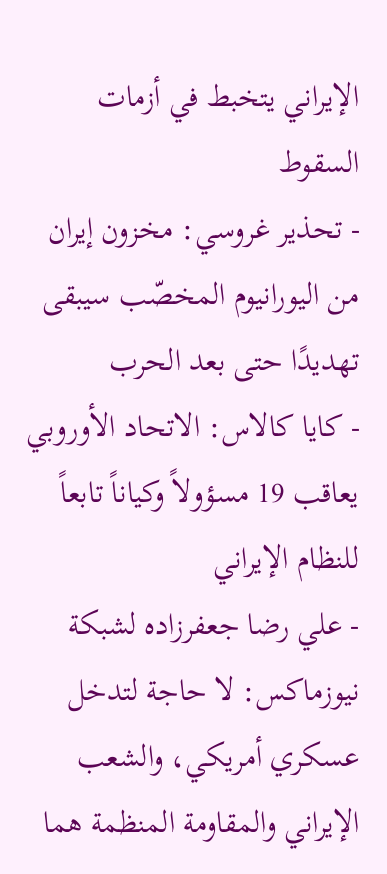الإيراني يتخبط في أزمات السقوط
- تحذير غروسي: مخزون إيران من اليورانيوم المخصّب سيبقى تهديدًا حتى بعد الحرب
- كايا كالاس: الاتحاد الأوروبي يعاقب 19 مسؤولاً وكياناً تابعاً للنظام الإيراني
- علي رضا جعفرزاده لشبكة نيوزماكس: لا حاجة لتدخل عسكري أمريكي، والشعب الإيراني والمقاومة المنظمة هما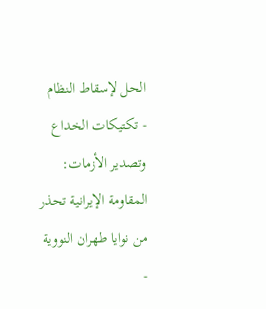الحل لإسقاط النظام
- تكتيكات الخداع وتصدير الأزمات: المقاومة الإيرانية تحذر من نوايا طهران النووية
-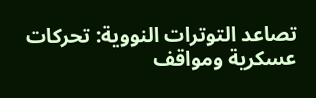تصاعد التوترات النووية: تحركات عسكرية ومواقف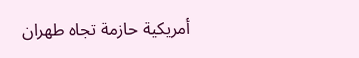أمريكية حازمة تجاه طهران